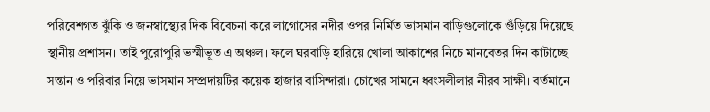পরিবেশগত ঝুঁকি ও জনস্বাস্থ্যের দিক বিবেচনা করে লাগোসের নদীর ওপর নির্মিত ভাসমান বাড়িগুলোকে গুঁড়িয়ে দিয়েছে স্থানীয় প্রশাসন। তাই পুরোপুরি ভস্মীভূত এ অঞ্চল। ফলে ঘরবাড়ি হারিয়ে খোলা আকাশের নিচে মানবেতর দিন কাটাচ্ছে সন্তান ও পরিবার নিয়ে ভাসমান সম্প্রদায়টির কয়েক হাজার বাসিন্দারা। চোখের সামনে ধ্বংসলীলার নীরব সাক্ষী। বর্তমানে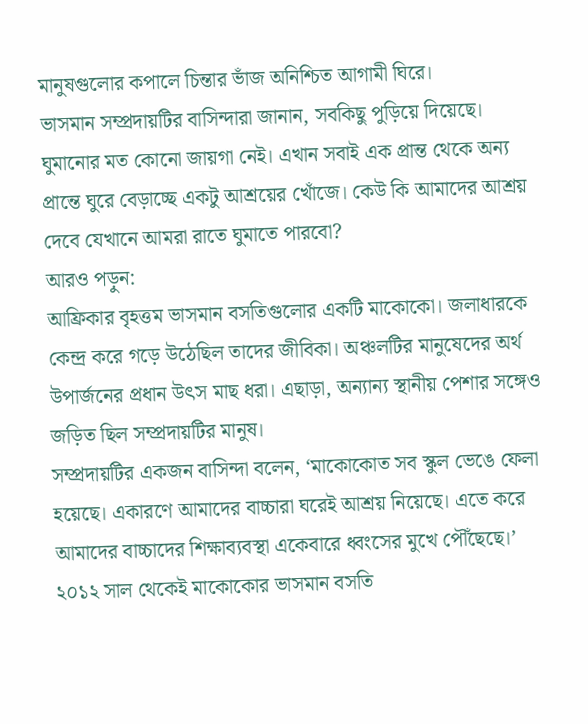মানুষগুলোর কপালে চিন্তার ভাঁজ অনিশ্চিত আগামী ঘিরে।
ভাসমান সম্প্রদায়টির বাসিন্দারা জানান, সবকিছু পুড়িয়ে দিয়েছে। ঘুমানোর মত কোনো জায়গা নেই। এখান সবাই এক প্রান্ত থেকে অন্য প্রান্তে ঘুরে বেড়াচ্ছে একটু আশ্রয়ের খোঁজে। কেউ কি আমাদের আশ্রয় দেবে যেখানে আমরা রাতে ঘুমাতে পারবো?
আরও পড়ুন:
আফ্রিকার বৃহত্তম ভাসমান বসতিগুলোর একটি মাকোকো। জলাধারকে কেন্দ্র করে গড়ে উঠেছিল তাদের জীবিকা। অঞ্চলটির মানুষেদের অর্থ উপার্জনের প্রধান উৎস মাছ ধরা। এছাড়া, অন্যান্য স্থানীয় পেশার সঙ্গেও জড়িত ছিল সম্প্রদায়টির মানুষ।
সম্প্রদায়টির একজন বাসিন্দা বলেন, ‘মাকোকোত সব স্কুল ভেঙে ফেলা হয়েছে। একারণে আমাদের বাচ্চারা ঘরেই আশ্রয় নিয়েছে। এতে করে আমাদের বাচ্চাদের শিক্ষাব্যবস্থা একেবারে ধ্বংসের মুখে পৌঁছেছে।’
২০১২ সাল থেকেই মাকোকোর ভাসমান বসতি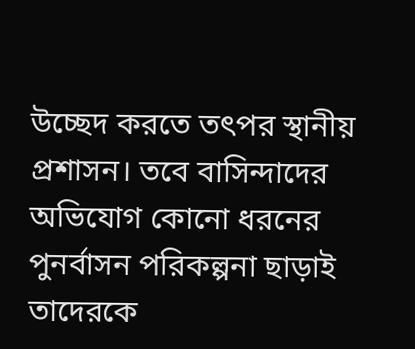উচ্ছেদ করতে তৎপর স্থানীয় প্রশাসন। তবে বাসিন্দাদের অভিযোগ কোনো ধরনের পুনর্বাসন পরিকল্পনা ছাড়াই তাদেরকে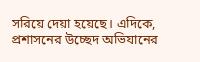সরিয়ে দেয়া হয়েছে। এদিকে, প্রশাসনের উচ্ছেদ অভিযানের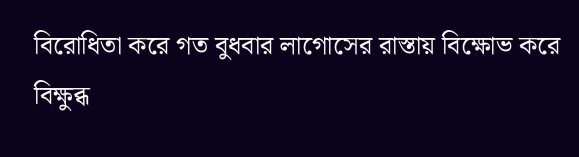বিরোধিতা করে গত বুধবার লাগোসের রাস্তায় বিক্ষোভ করে বিক্ষুব্ধ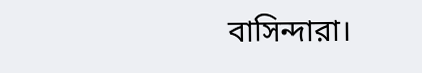বাসিন্দারা।